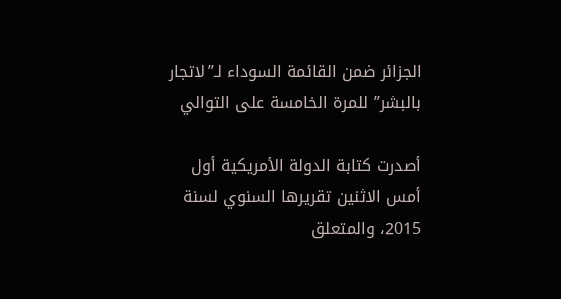الجزائر ضمن القائمة السوداء لـ”لاتجار بالبشر” للمرة الخامسة على التوالي

أصدرت كتابة الدولة الأمريكية أول أمس الاثنين تقريرها السنوي لسنة 2015، والمتعلق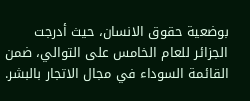بوضعية حقوق الانسان، حيث أدرجت الجزائر للعام الخامس على التوالي، ضمن القائمة السوداء في مجال الاتجار بالبشر.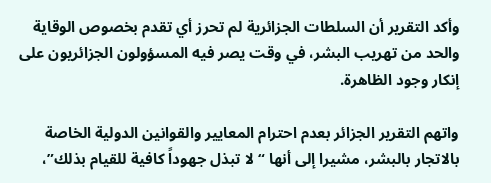وأكد التقرير أن السلطات الجزائرية لم تحرز أي تقدم بخصوص الوقاية والحد من تهريب البشر، في وقت يصر فيه المسؤولون الجزائريون على إنكار وجود الظاهرة.

واتهم التقرير الجزائر بعدم احترام المعايير والقوانين الدولية الخاصة بالاتجار بالبشر، مشيرا إلى أنها “لا تبذل جهوداً كافية للقيام بذلك”،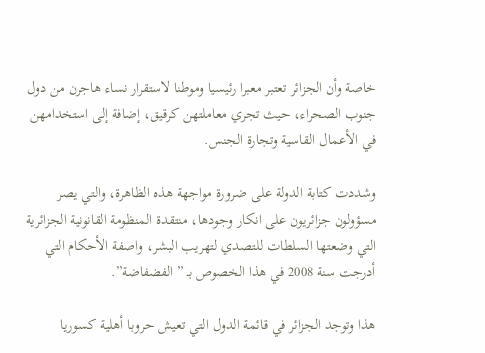خاصة وأن الجزائر تعتبر معبرا رئيسيا وموطنا لاستقرار نساء هاجرن من دول جنوب الصحراء، حيث تجري معاملتهن كرقيق، إضافة إلى استخدامهن في الأعمال القاسية وتجارة الجنس.

وشددت كتابة الدولة على ضرورة مواجهة هذه الظاهرة، والتي يصر مسؤولون جزائريون على انكار وجودها، منتقدة المنظومة القانونية الجزائرية التي وضعتها السلطات للتصدي لتهريب البشر، واصفة الأحكام التي أدرجت سنة 2008 في هذا الخصوص بـ ” الفضفاضة”.

هذا وتوجد الجزائر في قائمة الدول التي تعيش حروبا أهلية كسوريا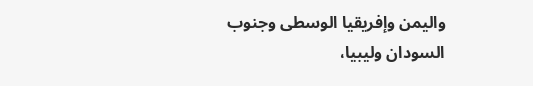واليمن وإفريقيا الوسطى وجنوب السودان وليبيا،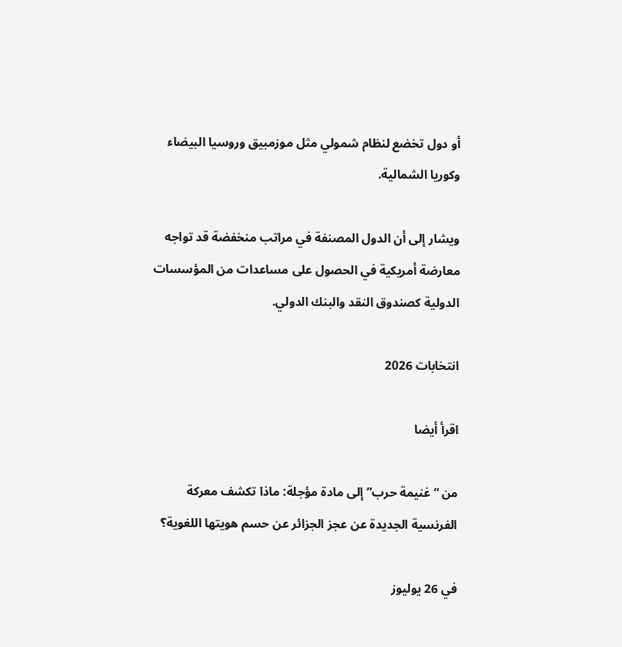أو دول تخضع لنظام شمولي مثل موزمبيق وروسيا البيضاء وكوريا الشمالية.

ويشار إلى أن الدول المصنفة في مراتب منخفضة قد تواجه معارضة أمريكية في الحصول على مساعدات من المؤسسات الدولية كصندوق النقد والبنك الدولي.

انتخابات 2026

اقرأ أيضا

من “غنيمة حرب” إلى مادة مؤجلة: ماذا تكشف معركة الفرنسية الجديدة عن عجز الجزائر عن حسم هويتها اللغوية؟

في 26 يوليوز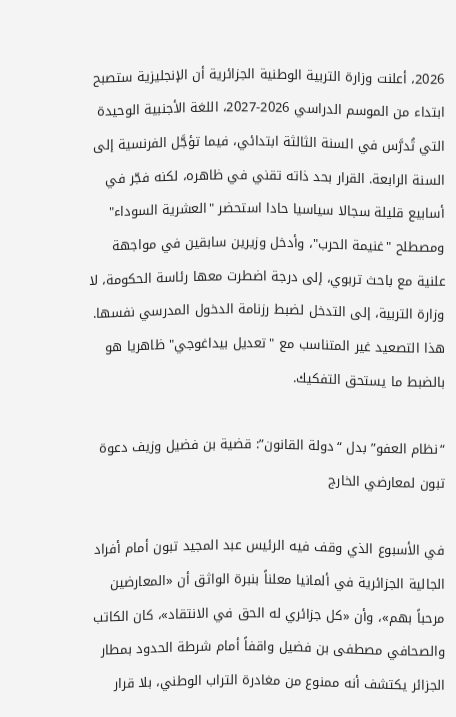2026، أعلنت وزارة التربية الوطنية الجزائرية أن الإنجليزية ستصبح ابتداء من الموسم الدراسي 2026-2027، اللغة الأجنبية الوحيدة التي تُدرَّس في السنة الثالثة ابتدائي، فيما تؤجَّل الفرنسية إلى السنة الرابعة. القرار بحد ذاته تقني في ظاهره، لكنه فجّر في أسابيع قليلة سجالا سياسيا حادا استحضر "العشرية السوداء" ومصطلح "غنيمة الحرب"، وأدخل وزيرين سابقين في مواجهة علنية مع باحث تربوي، إلى درجة اضطرت معها رئاسة الحكومة، لا وزارة التربية، إلى التدخل لضبط رزنامة الدخول المدرسي نفسها. هذا التصعيد غير المتناسب مع "تعديل بيداغوجي" ظاهريا هو بالضبط ما يستحق التفكيك.

“نظام العفو” بدل “دولة القانون”: قضية بن فضيل وزيف دعوة تبون لمعارضي الخارج

في الأسبوع الذي وقف فيه الرئيس عبد المجيد تبون أمام أفراد الجالية الجزائرية في ألمانيا معلناً بنبرة الواثق أن «المعارضين مرحباً بهم»، وأن «كل جزائري له الحق في الانتقاد»، كان الكاتب والصحافي مصطفى بن فضيل واقفاً أمام شرطة الحدود بمطار الجزائر يكتشف أنه ممنوع من مغادرة التراب الوطني، بلا قرار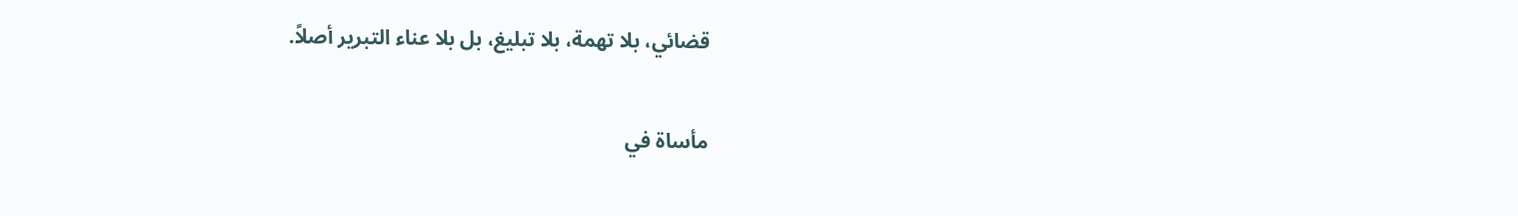قضائي، بلا تهمة، بلا تبليغ، بل بلا عناء التبرير أصلاً.

مأساة في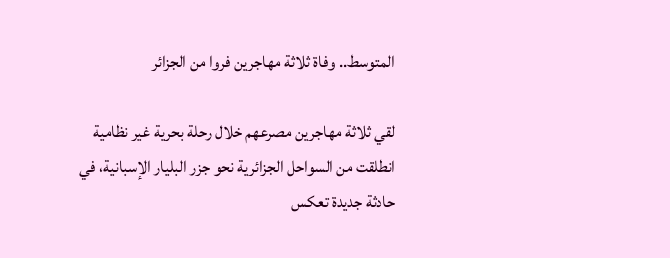المتوسط.. وفاة ثلاثة مهاجرين فروا من الجزائر

لقي ثلاثة مهاجرين مصرعهم خلال رحلة بحرية غير نظامية انطلقت من السواحل الجزائرية نحو جزر البليار الإسبانية، في حادثة جديدة تعكس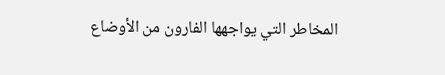المخاطر التي يواجهها الفارون من الأوضاع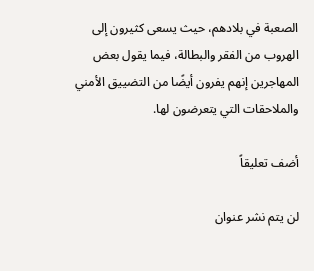الصعبة في بلادهم، حيث يسعى كثيرون إلى الهروب من الفقر والبطالة، فيما يقول بعض المهاجرين إنهم يفرون أيضًا من التضييق الأمني والملاحقات التي يتعرضون لها.

أضف تعليقاً

لن يتم نشر عنوان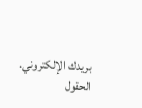بريدك الإلكتروني. الحقول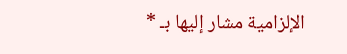الإلزامية مشار إليها بـ *